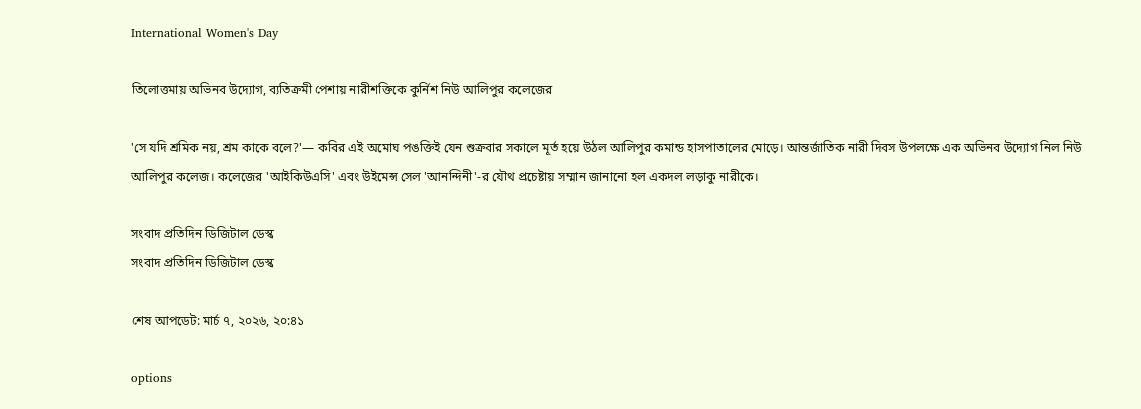International Women's Day

তিলোত্তমায় অভিনব উদ্যোগ, ব্যতিক্রমী পেশায় নারীশক্তিকে কুর্নিশ নিউ আলিপুর কলেজের

'সে যদি শ্রমিক নয়, শ্রম কাকে বলে?'— কবির এই অমোঘ পঙক্তিই যেন শুক্রবার সকালে মূর্ত হয়ে উঠল আলিপুর কমান্ড হাসপাতালের মোড়ে। আন্তর্জাতিক নারী দিবস উপলক্ষে এক অভিনব উদ্যোগ নিল নিউ আলিপুর কলেজ। কলেজের 'আইকিউএসি' এবং উইমেন্স সেল 'আনন্দিনী'-র যৌথ প্রচেষ্টায় সম্মান জানানো হল একদল লড়াকু নারীকে।

সংবাদ প্রতিদিন ডিজিটাল ডেস্ক
সংবাদ প্রতিদিন ডিজিটাল ডেস্ক

শেষ আপডেট: মার্চ ৭, ২০২৬, ২০:৪১

options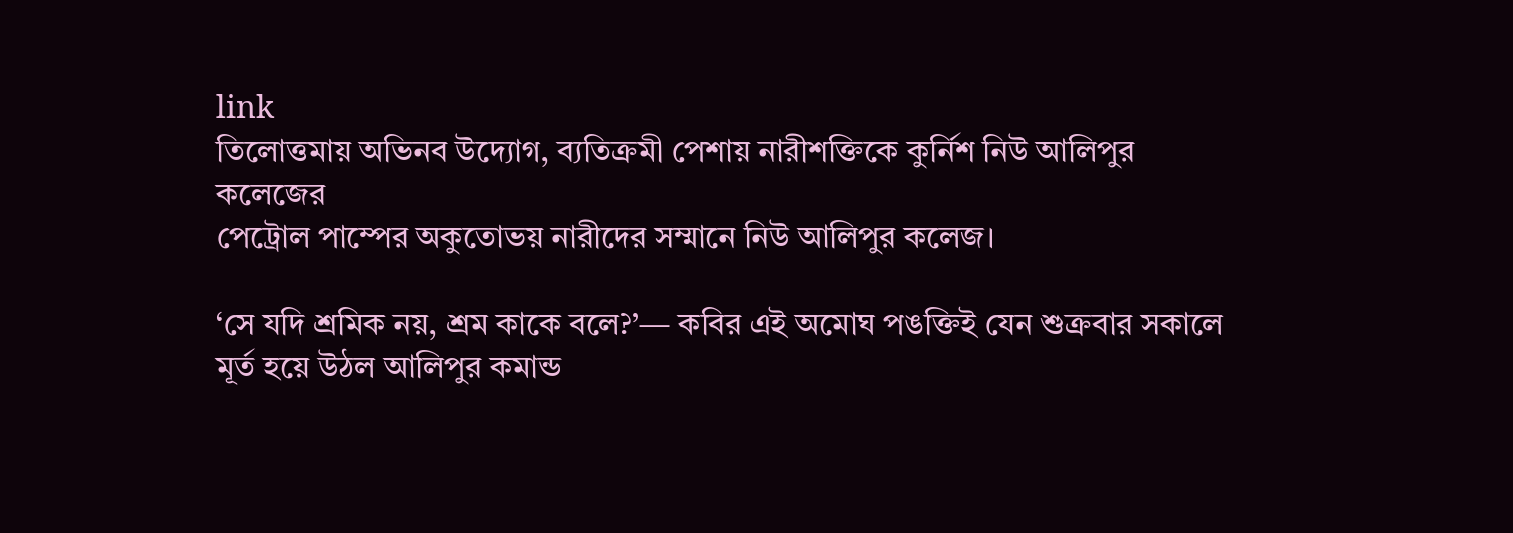link
তিলোত্তমায় অভিনব উদ্যোগ, ব্যতিক্রমী পেশায় নারীশক্তিকে কুর্নিশ নিউ আলিপুর কলেজের
পেট্রোল পাম্পের অকুতোভয় নারীদের সম্মানে নিউ আলিপুর কলেজ।

‘সে যদি শ্রমিক নয়, শ্রম কাকে বলে?’— কবির এই অমোঘ পঙক্তিই যেন শুক্রবার সকালে মূর্ত হয়ে উঠল আলিপুর কমান্ড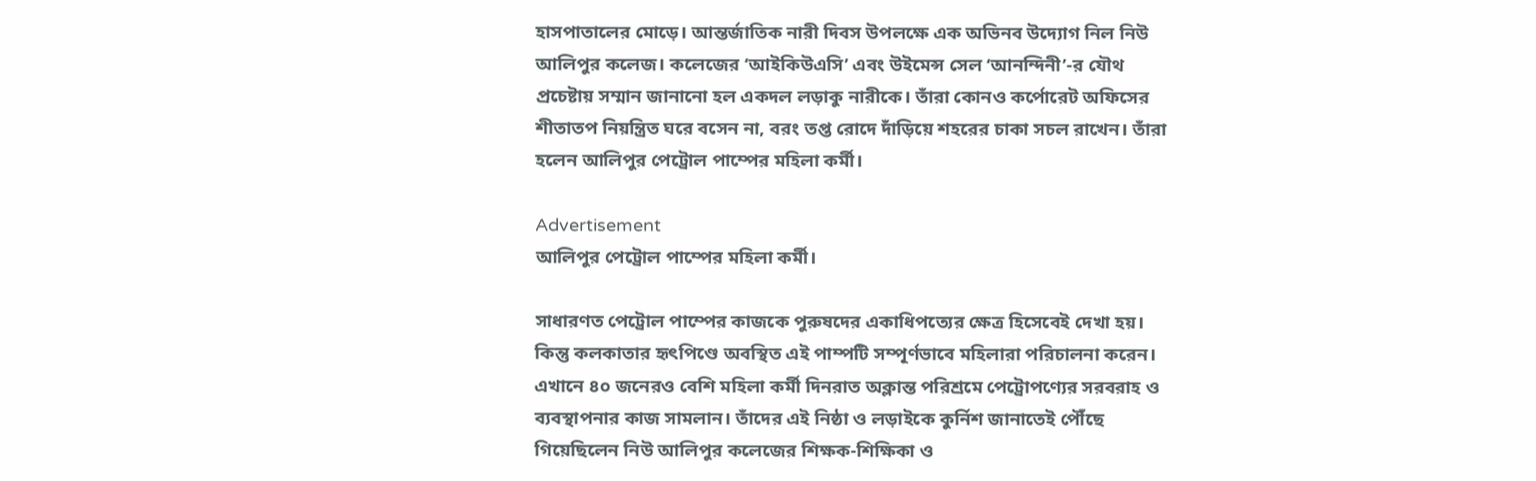হাসপাতালের মোড়ে। আন্তর্জাতিক নারী দিবস উপলক্ষে এক অভিনব উদ্যোগ নিল নিউ আলিপুর কলেজ। কলেজের ‘আইকিউএসি’ এবং উইমেন্স সেল ‘আনন্দিনী’-র যৌথ প্রচেষ্টায় সম্মান জানানো হল একদল লড়াকু নারীকে। তাঁরা কোনও কর্পোরেট অফিসের শীতাতপ নিয়ন্ত্রিত ঘরে বসেন না, বরং তপ্ত রোদে দাঁড়িয়ে শহরের চাকা সচল রাখেন। তাঁরা হলেন আলিপুর পেট্রোল পাম্পের মহিলা কর্মী।

Advertisement
আলিপুর পেট্রোল পাম্পের মহিলা কর্মী।

সাধারণত পেট্রোল পাম্পের কাজকে পুরুষদের একাধিপত্যের ক্ষেত্র হিসেবেই দেখা হয়। কিন্তু কলকাতার হৃৎপিণ্ডে অবস্থিত এই পাম্পটি সম্পূর্ণভাবে মহিলারা পরিচালনা করেন। এখানে ৪০ জনেরও বেশি মহিলা কর্মী দিনরাত অক্লান্ত পরিশ্রমে পেট্রোপণ্যের সরবরাহ ও ব্যবস্থাপনার কাজ সামলান। তাঁদের এই নিষ্ঠা ও লড়াইকে কুর্নিশ জানাতেই পৌঁছে গিয়েছিলেন নিউ আলিপুর কলেজের শিক্ষক-শিক্ষিকা ও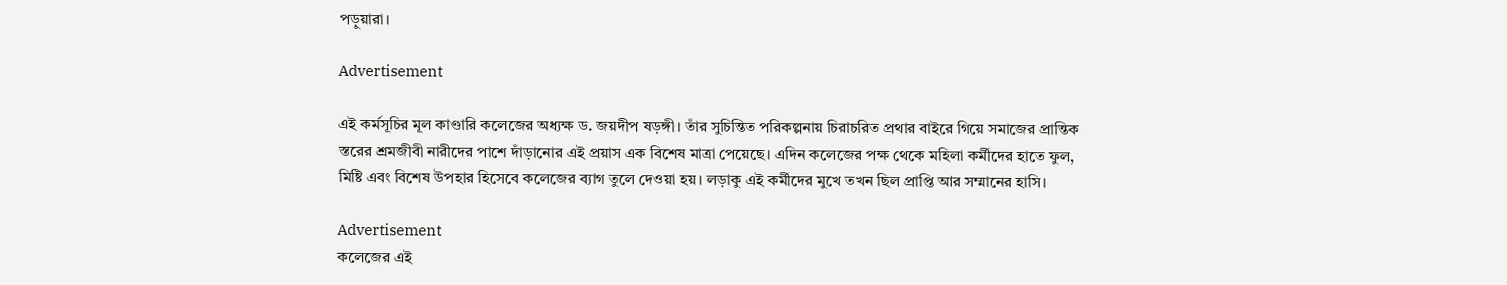পড়ুয়ারা।

Advertisement

এই কর্মসূচির মূল কাণ্ডারি কলেজের অধ্যক্ষ ড. জয়দীপ ষড়ঙ্গী। তাঁর সুচিন্তিত পরিকল্পনায় চিরাচরিত প্রথার বাইরে গিয়ে সমাজের প্রান্তিক স্তরের শ্রমজীবী নারীদের পাশে দাঁড়ানোর এই প্রয়াস এক বিশেষ মাত্রা পেয়েছে। এদিন কলেজের পক্ষ থেকে মহিলা কর্মীদের হাতে ফুল, মিষ্টি এবং বিশেষ উপহার হিসেবে কলেজের ব্যাগ তুলে দেওয়া হয়। লড়াকু এই কর্মীদের মুখে তখন ছিল প্রাপ্তি আর সম্মানের হাসি।

Advertisement
কলেজের এই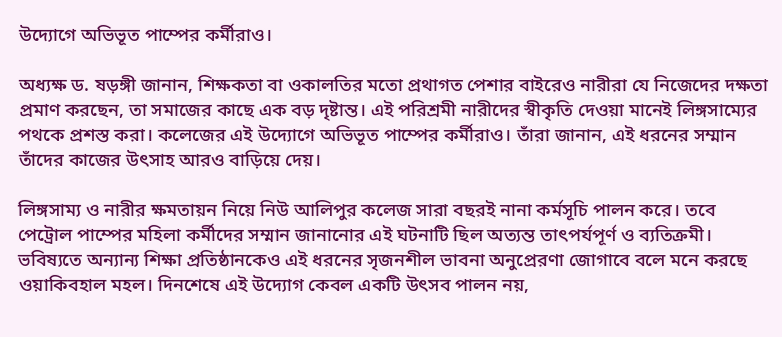উদ্যোগে অভিভূত পাম্পের কর্মীরাও।

অধ্যক্ষ ড. ষড়ঙ্গী জানান, শিক্ষকতা বা ওকালতির মতো প্রথাগত পেশার বাইরেও নারীরা যে নিজেদের দক্ষতা প্রমাণ করছেন, তা সমাজের কাছে এক বড় দৃষ্টান্ত। এই পরিশ্রমী নারীদের স্বীকৃতি দেওয়া মানেই লিঙ্গসাম্যের পথকে প্রশস্ত করা। কলেজের এই উদ্যোগে অভিভূত পাম্পের কর্মীরাও। তাঁরা জানান, এই ধরনের সম্মান তাঁদের কাজের উৎসাহ আরও বাড়িয়ে দেয়।

লিঙ্গসাম্য ও নারীর ক্ষমতায়ন নিয়ে নিউ আলিপুর কলেজ সারা বছরই নানা কর্মসূচি পালন করে। তবে পেট্রোল পাম্পের মহিলা কর্মীদের সম্মান জানানোর এই ঘটনাটি ছিল অত্যন্ত তাৎপর্যপূর্ণ ও ব্যতিক্রমী। ভবিষ্যতে অন্যান্য শিক্ষা প্রতিষ্ঠানকেও এই ধরনের সৃজনশীল ভাবনা অনুপ্রেরণা জোগাবে বলে মনে করছে ওয়াকিবহাল মহল। দিনশেষে এই উদ্যোগ কেবল একটি উৎসব পালন নয়,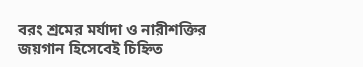বরং শ্রমের মর্যাদা ও নারীশক্তির জয়গান হিসেবেই চিহ্নিত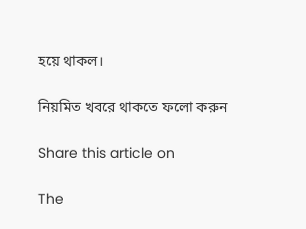হয়ে থাকল।

নিয়মিত খবরে থাকতে ফলো করুন

Share this article on

The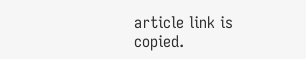article link is copied.